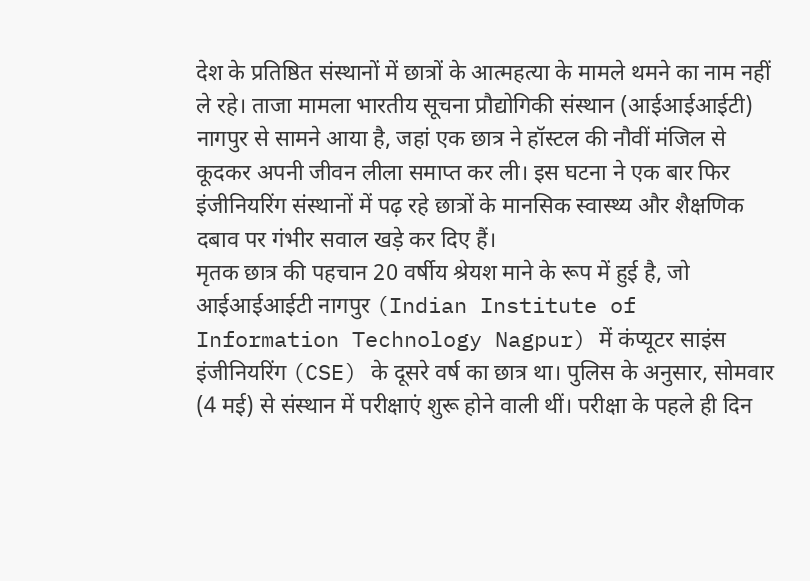देश के प्रतिष्ठित संस्थानों में छात्रों के आत्महत्या के मामले थमने का नाम नहीं ले रहे। ताजा मामला भारतीय सूचना प्रौद्योगिकी संस्थान (आईआईआईटी) नागपुर से सामने आया है, जहां एक छात्र ने हॉस्टल की नौवीं मंजिल से कूदकर अपनी जीवन लीला समाप्त कर ली। इस घटना ने एक बार फिर इंजीनियरिंग संस्थानों में पढ़ रहे छात्रों के मानसिक स्वास्थ्य और शैक्षणिक दबाव पर गंभीर सवाल खड़े कर दिए हैं।
मृतक छात्र की पहचान 20 वर्षीय श्रेयश माने के रूप में हुई है, जो आईआईआईटी नागपुर (Indian Institute of Information Technology Nagpur) में कंप्यूटर साइंस इंजीनियरिंग (CSE) के दूसरे वर्ष का छात्र था। पुलिस के अनुसार, सोमवार (4 मई) से संस्थान में परीक्षाएं शुरू होने वाली थीं। परीक्षा के पहले ही दिन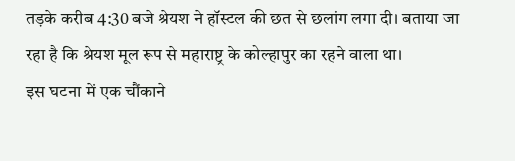तड़के करीब 4:30 बजे श्रेयश ने हॉस्टल की छत से छलांग लगा दी। बताया जा रहा है कि श्रेयश मूल रूप से महाराष्ट्र के कोल्हापुर का रहने वाला था।
इस घटना में एक चौंकाने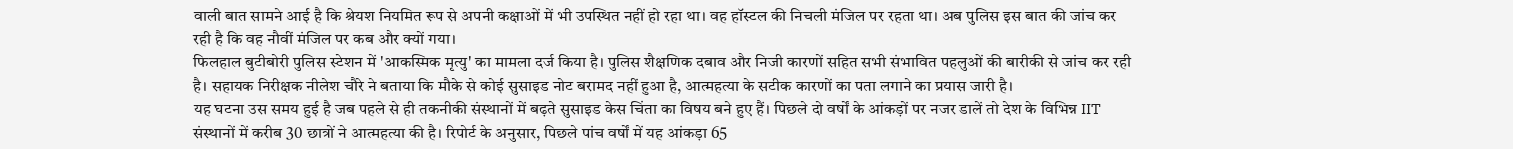वाली बात सामने आई है कि श्रेयश नियमित रूप से अपनी कक्षाओं में भी उपस्थित नहीं हो रहा था। वह हॉस्टल की निचली मंजिल पर रहता था। अब पुलिस इस बात की जांच कर रही है कि वह नौवीं मंजिल पर कब और क्यों गया।
फिलहाल बुटीबोरी पुलिस स्टेशन में 'आकस्मिक मृत्यु' का मामला दर्ज किया है। पुलिस शैक्षणिक दबाव और निजी कारणों सहित सभी संभावित पहलुओं की बारीकी से जांच कर रही है। सहायक निरीक्षक नीलेश चौरे ने बताया कि मौके से कोई सुसाइड नोट बरामद नहीं हुआ है, आत्महत्या के सटीक कारणों का पता लगाने का प्रयास जारी है।
यह घटना उस समय हुई है जब पहले से ही तकनीकी संस्थानों में बढ़ते सुसाइड केस चिंता का विषय बने हुए हैं। पिछले दो वर्षों के आंकड़ों पर नजर डालें तो देश के विभिन्न IIT संस्थानों में करीब 30 छात्रों ने आत्महत्या की है। रिपोर्ट के अनुसार, पिछले पांच वर्षों में यह आंकड़ा 65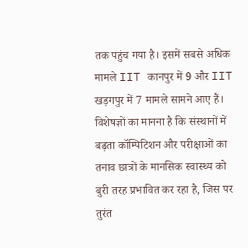तक पहुंच गया है। इसमें सबसे अधिक मामले IIT कानपुर में 9 और IIT खड़गपुर में 7 मामले सामने आए हैं।
विशेषज्ञों का मानना है कि संस्थानों में बढ़ता कॉम्पिटिशन और परीक्षाओं का तनाव छात्रों के मानसिक स्वास्थ्य को बुरी तरह प्रभावित कर रहा है, जिस पर तुरंत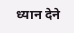ध्यान देने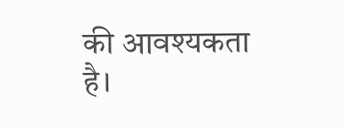की आवश्यकता है।